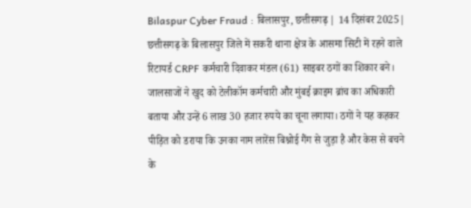Bilaspur Cyber Fraud : बिलासपुर, छत्तीसगढ़ | 14 दिसंबर 2025| छत्तीसगढ़ के बिलासपुर जिले में सकरी थाना क्षेत्र के आसमा सिटी में रहने वाले रिटायर्ड CRPF कर्मचारी दिवाकर मंडल (61) साइबर ठगों का शिकार बने। जालसाजों ने खुद को टेलीकॉम कर्मचारी और मुंबई क्राइम ब्रांच का अधिकारी बताया और उन्हें 6 लाख 30 हजार रुपये का चूना लगाया। ठगों ने यह कहकर पीड़ित को डराया कि उनका नाम लारेंस बिश्नोई गैंग से जुड़ा है और केस से बचने के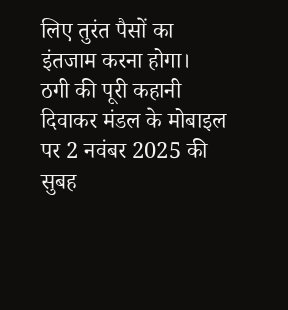लिए तुरंत पैसों का इंतजाम करना होगा।
ठगी की पूरी कहानी
दिवाकर मंडल के मोबाइल पर 2 नवंबर 2025 की सुबह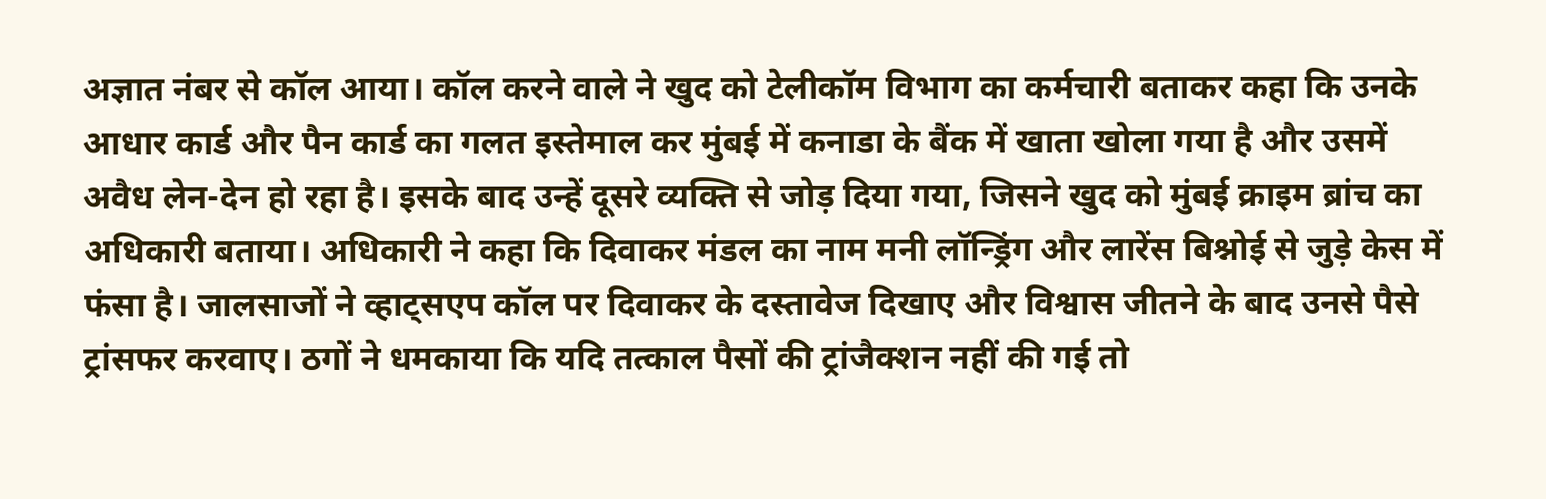अज्ञात नंबर से कॉल आया। कॉल करने वाले ने खुद को टेलीकॉम विभाग का कर्मचारी बताकर कहा कि उनके आधार कार्ड और पैन कार्ड का गलत इस्तेमाल कर मुंबई में कनाडा के बैंक में खाता खोला गया है और उसमें अवैध लेन-देन हो रहा है। इसके बाद उन्हें दूसरे व्यक्ति से जोड़ दिया गया, जिसने खुद को मुंबई क्राइम ब्रांच का अधिकारी बताया। अधिकारी ने कहा कि दिवाकर मंडल का नाम मनी लॉन्ड्रिंग और लारेंस बिश्नोई से जुड़े केस में फंसा है। जालसाजों ने व्हाट्सएप कॉल पर दिवाकर के दस्तावेज दिखाए और विश्वास जीतने के बाद उनसे पैसे ट्रांसफर करवाए। ठगों ने धमकाया कि यदि तत्काल पैसों की ट्रांजैक्शन नहीं की गई तो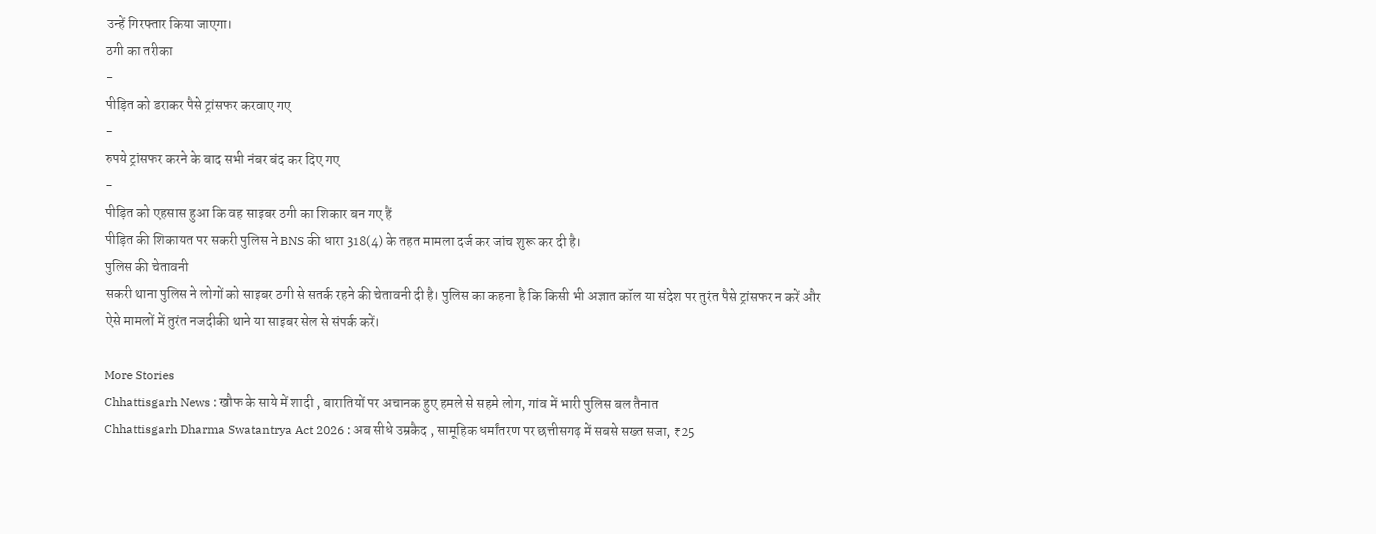उन्हें गिरफ्तार किया जाएगा।
ठगी का तरीका
-
पीड़ित को डराकर पैसे ट्रांसफर करवाए गए
-
रुपये ट्रांसफर करने के बाद सभी नंबर बंद कर दिए गए
-
पीड़ित को एहसास हुआ कि वह साइबर ठगी का शिकार बन गए हैं
पीड़ित की शिकायत पर सकरी पुलिस ने BNS की धारा 318(4) के तहत मामला दर्ज कर जांच शुरू कर दी है।
पुलिस की चेतावनी
सकरी थाना पुलिस ने लोगों को साइबर ठगी से सतर्क रहने की चेतावनी दी है। पुलिस का कहना है कि किसी भी अज्ञात कॉल या संदेश पर तुरंत पैसे ट्रांसफर न करें और ऐसे मामलों में तुरंत नजदीकी थाने या साइबर सेल से संपर्क करें।

More Stories
Chhattisgarh News : खौफ के साये में शादी , बारातियों पर अचानक हुए हमले से सहमे लोग, गांव में भारी पुलिस बल तैनात
Chhattisgarh Dharma Swatantrya Act 2026 : अब सीधे उम्रकैद , सामूहिक धर्मांतरण पर छत्तीसगढ़ में सबसे सख्त सजा, ₹25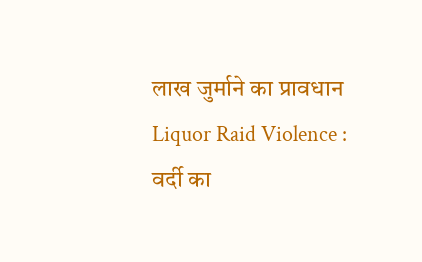लाख जुर्माने का प्रावधान
Liquor Raid Violence : वर्दी का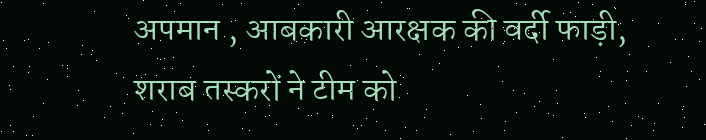अपमान , आबकारी आरक्षक की वर्दी फाड़ी, शराब तस्करों ने टीम को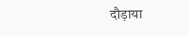दौड़ाया